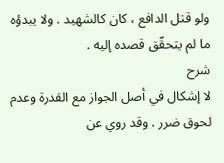ولو قتل الدافع ، كان كالشهيد . ولا يبدؤه ما لم يتحقّق قصده إليه .
شرح
لا إشكال في أصل الجواز مع القدرة وعدم لحوق ضرر . وقد روي عن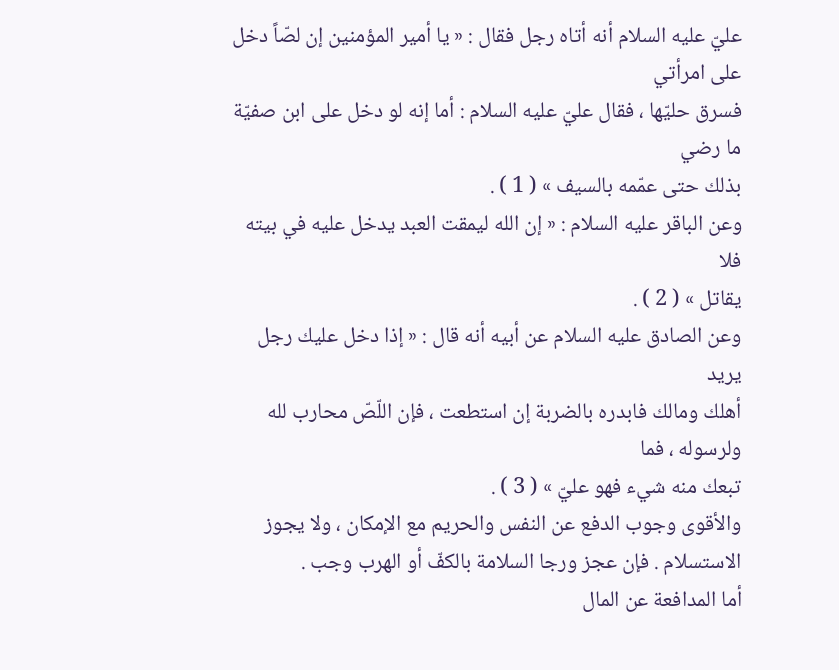عليّ عليه السلام أنه أتاه رجل فقال : « يا أمير المؤمنين إن لصّاً دخل على امرأتي
فسرق حليّها ، فقال عليّ عليه السلام : أما إنه لو دخل على ابن صفيّة ما رضي
بذلك حتى عمّمه بالسيف » ( 1 ) .
وعن الباقر عليه السلام : « إن الله ليمقت العبد يدخل عليه في بيته فلا
يقاتل » ( 2 ) .
وعن الصادق عليه السلام عن أبيه أنه قال : « إذا دخل عليك رجل يريد
أهلك ومالك فابدره بالضربة إن استطعت ، فإن اللّصّ محارب لله ولرسوله ، فما
تبعك منه شيء فهو عليّ » ( 3 ) .
والأقوى وجوب الدفع عن النفس والحريم مع الإمكان ، ولا يجوز
الاستسلام . فإن عجز ورجا السلامة بالكفّ أو الهرب وجب .
أما المدافعة عن المال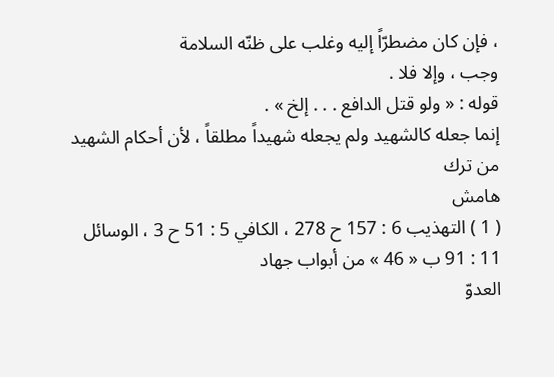، فإن كان مضطرّاً إليه وغلب على ظنّه السلامة
وجب ، وإلا فلا .
قوله : « ولو قتل الدافع . . . إلخ » .
إنما جعله كالشهيد ولم يجعله شهيداً مطلقاً ، لأن أحكام الشهيد من ترك
هامش
( 1 ) التهذيب 6 : 157 ح 278 ، الكافي 5 : 51 ح 3 ، الوسائل 11 : 91 ب « 46 » من أبواب جهاد
العدوّ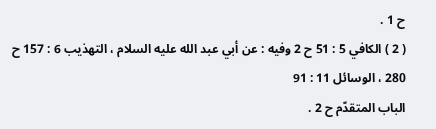ح 1 .
( 2 ) الكافي 5 : 51 ح 2 وفيه : عن أبي عبد الله عليه السلام ، التهذيب 6 : 157 ح 280 ، الوسائل 11 : 91
الباب المتقدّم ح 2 .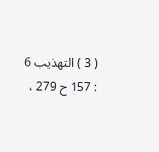( 3 ) التهذيب 6 : 157 ح 279 ،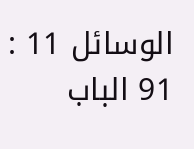الوسائل 11 : 91 الباب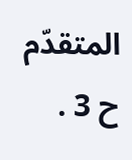المتقدّم ح 3 .